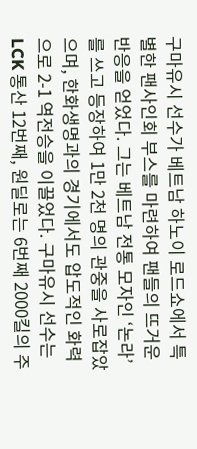구마유시 선수가 베트남 하노이 로드쇼에서 특별한 팬사인회 부스를 마련하여 팬들의 뜨거운 반응을 얻었다. 그는 베트남 전통 모자인 ‘논라’를 쓰고 등장하여 1만 2천 명의 관중을 사로잡았으며, 한화생명과의 경기에서도 압도적인 화력으로 2-1 역전승을 이끌었다. 구마유시 선수는 LCK 통산 12번째, 원딜로는 6번째 2000킬의 주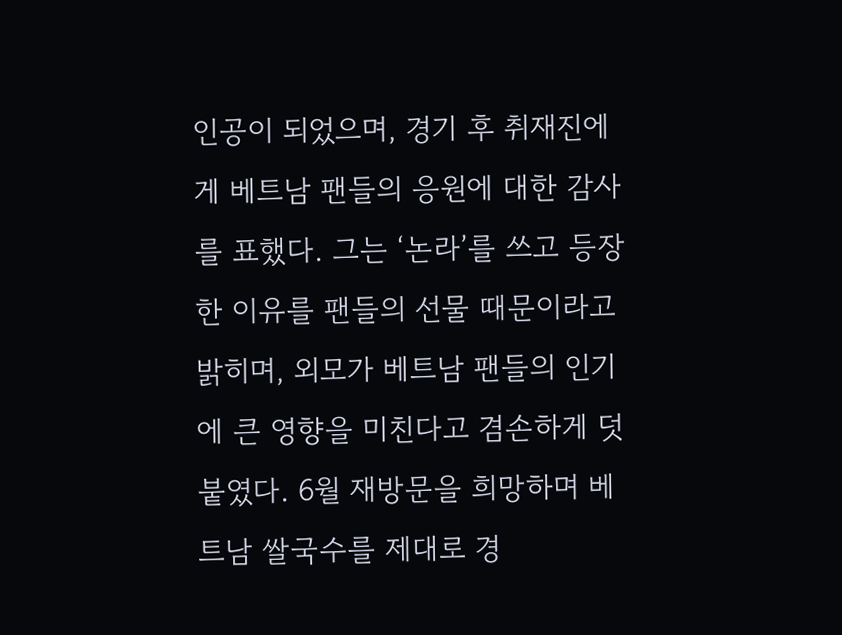인공이 되었으며, 경기 후 취재진에게 베트남 팬들의 응원에 대한 감사를 표했다. 그는 ‘논라’를 쓰고 등장한 이유를 팬들의 선물 때문이라고 밝히며, 외모가 베트남 팬들의 인기에 큰 영향을 미친다고 겸손하게 덧붙였다. 6월 재방문을 희망하며 베트남 쌀국수를 제대로 경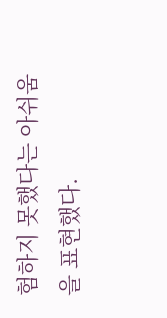험하지 못했다는 아쉬움을 표현했다.